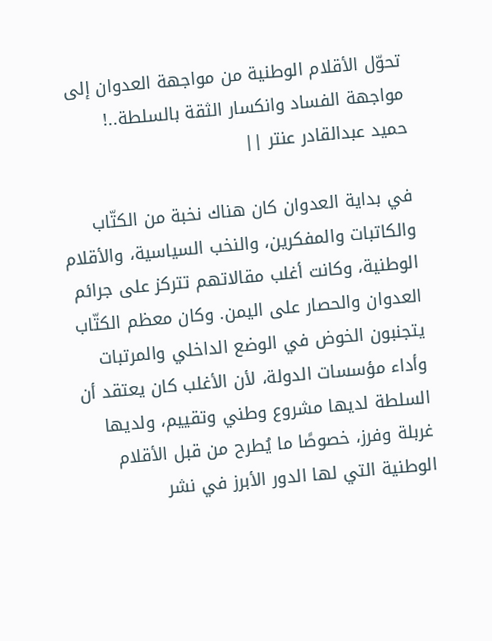تحوّل الأقلام الوطنية من مواجهة العدوان إلى مواجهة الفساد وانكسار الثقة بالسلطة..!
حميد عبدالقادر عنتر ||

في بداية العدوان كان هناك نخبة من الكتّاب والكاتبات والمفكرين، والنخب السياسية، والأقلام الوطنية، وكانت أغلب مقالاتهم تتركز على جرائم العدوان والحصار على اليمن. وكان معظم الكتّاب يتجنبون الخوض في الوضع الداخلي والمرتبات وأداء مؤسسات الدولة، لأن الأغلب كان يعتقد أن السلطة لديها مشروع وطني وتقييم، ولديها غربلة وفرز، خصوصًا ما يُطرح من قبل الأقلام الوطنية التي لها الدور الأبرز في نشر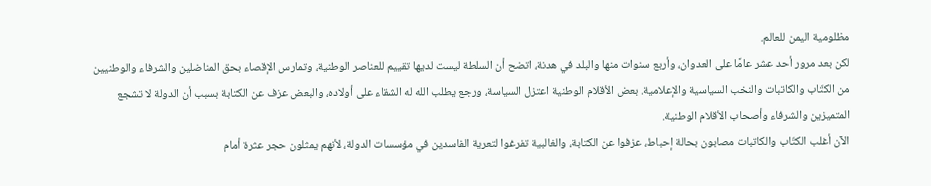مظلومية اليمن للعالم.
لكن بعد مرور أحد عشر عامًا على العدوان، وأربع سنوات منها والبلد في هدنة، اتضح أن السلطة ليست لديها تقييم للعناصر الوطنية، وتمارس الإقصاء بحق المناضلين والشرفاء والوطنيين من الكتّاب والكاتبات والنخب السياسية والإعلامية. بعض الأقلام الوطنية اعتزل السياسة، ورجع يطلب الله له الشقاء على أولاده، والبعض عزف عن الكتابة بسبب أن الدولة لا تشجع المتميزين والشرفاء وأصحاب الأقلام الوطنية.
الآن أغلب الكتّاب والكاتبات مصابون بحالة إحباط، عزفوا عن الكتابة، والغالبية تفرغوا لتعرية الفاسدين في مؤسسات الدولة، لأنهم يمثلون حجر عثرة أمام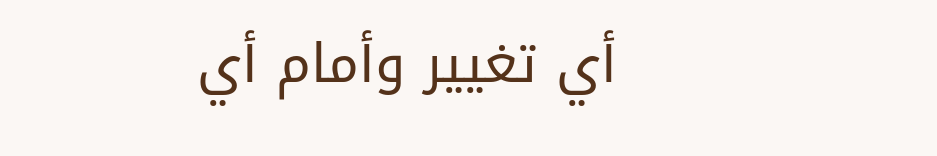أي تغيير وأمام أي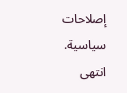إصلاحات سياسية.
انتهى